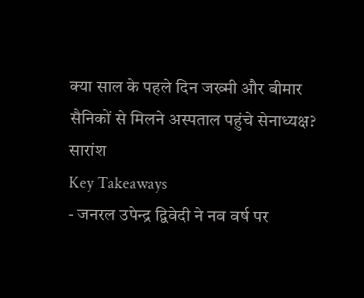क्या साल के पहले दिन जख्मी और बीमार सैनिकों से मिलने अस्पताल पहुंचे सेनाध्यक्ष?
सारांश
Key Takeaways
- जनरल उपेन्द्र द्विवेदी ने नव वर्ष पर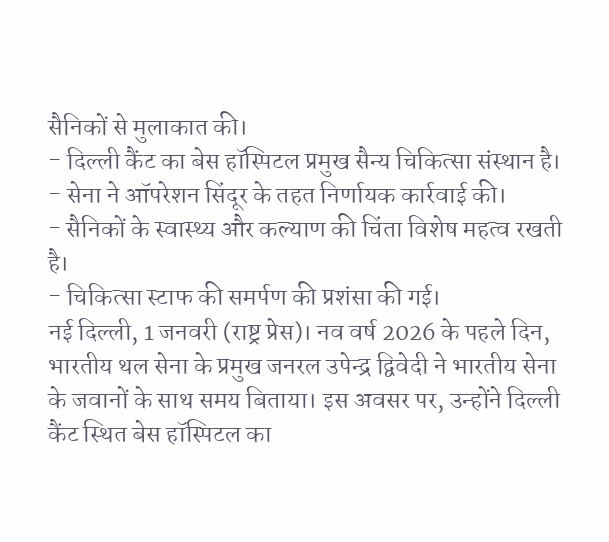सैनिकों से मुलाकात की।
- दिल्ली कैंट का बेस हॉस्पिटल प्रमुख सैन्य चिकित्सा संस्थान है।
- सेना ने ऑपरेशन सिंदूर के तहत निर्णायक कार्रवाई की।
- सैनिकों के स्वास्थ्य और कल्याण की चिंता विशेष महत्व रखती है।
- चिकित्सा स्टाफ की समर्पण की प्रशंसा की गई।
नई दिल्ली, 1 जनवरी (राष्ट्र प्रेस)। नव वर्ष 2026 के पहले दिन, भारतीय थल सेना के प्रमुख जनरल उपेन्द्र द्विवेदी ने भारतीय सेना के जवानों के साथ समय बिताया। इस अवसर पर, उन्होंने दिल्ली कैंट स्थित बेस हॉस्पिटल का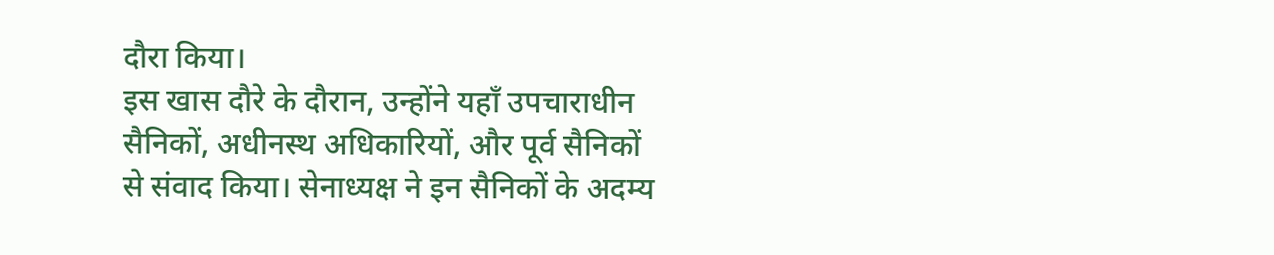दौरा किया।
इस खास दौरे के दौरान, उन्होंने यहाँ उपचाराधीन सैनिकों, अधीनस्थ अधिकारियों, और पूर्व सैनिकों से संवाद किया। सेनाध्यक्ष ने इन सैनिकों के अदम्य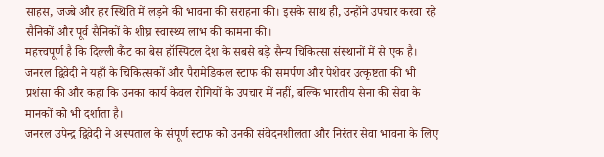साहस, जज्बे और हर स्थिति में लड़ने की भावना की सराहना की। इसके साथ ही, उन्होंने उपचार करवा रहे सैनिकों और पूर्व सैनिकों के शीघ्र स्वास्थ्य लाभ की कामना की।
महत्त्वपूर्ण है कि दिल्ली कैंट का बेस हॉस्पिटल देश के सबसे बड़े सैन्य चिकित्सा संस्थानों में से एक है। जनरल द्विवेदी ने यहाँ के चिकित्सकों और पैरामेडिकल स्टाफ की समर्पण और पेशेवर उत्कृष्टता की भी प्रशंसा की और कहा कि उनका कार्य केवल रोगियों के उपचार में नहीं, बल्कि भारतीय सेना की सेवा के मानकों को भी दर्शाता है।
जनरल उपेन्द्र द्विवेदी ने अस्पताल के संपूर्ण स्टाफ को उनकी संवेदनशीलता और निरंतर सेवा भावना के लिए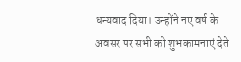धन्यवाद दिया। उन्होंने नए वर्ष के अवसर पर सभी को शुभकामनाएं देते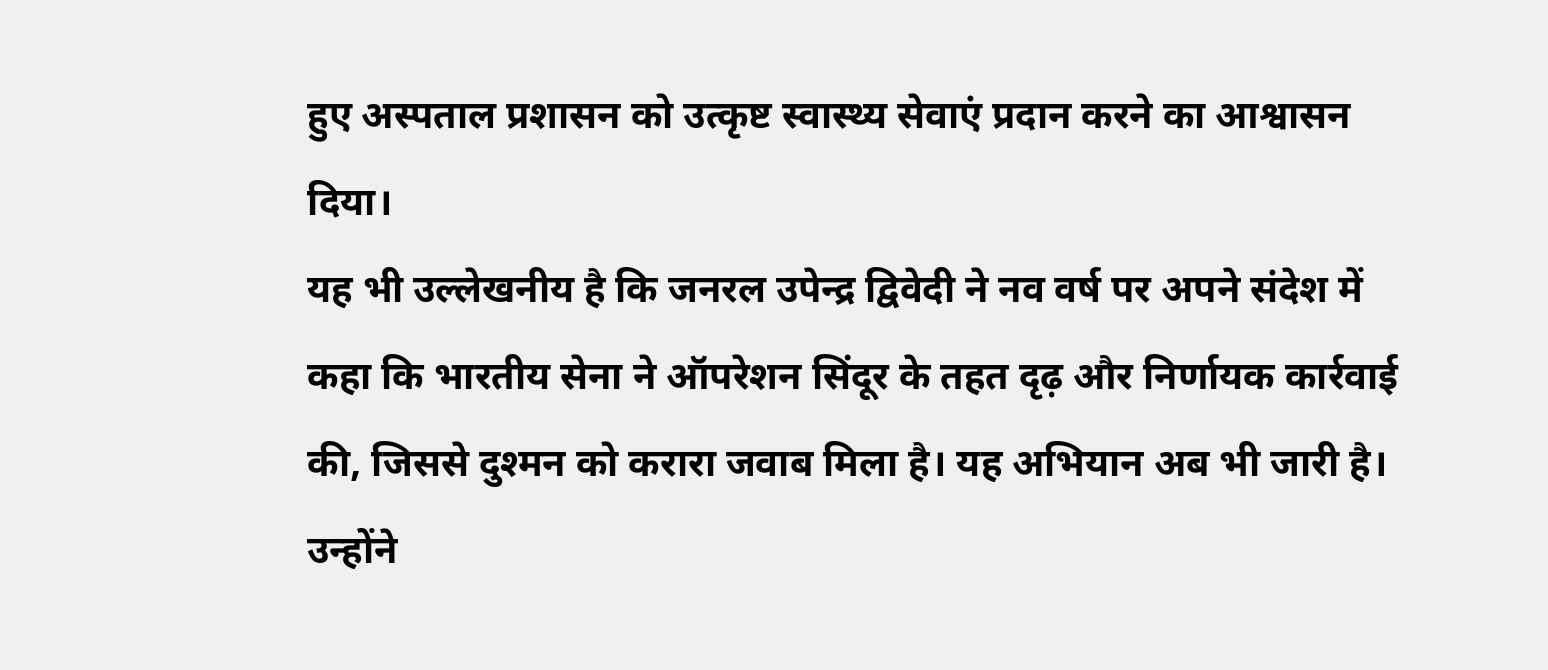हुए अस्पताल प्रशासन को उत्कृष्ट स्वास्थ्य सेवाएं प्रदान करने का आश्वासन दिया।
यह भी उल्लेखनीय है कि जनरल उपेन्द्र द्विवेदी ने नव वर्ष पर अपने संदेश में कहा कि भारतीय सेना ने ऑपरेशन सिंदूर के तहत दृढ़ और निर्णायक कार्रवाई की, जिससे दुश्मन को करारा जवाब मिला है। यह अभियान अब भी जारी है। उन्होंने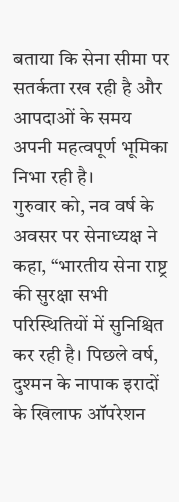बताया कि सेना सीमा पर सतर्कता रख रही है और आपदाओं के समय अपनी महत्वपूर्ण भूमिका निभा रही है।
गुरुवार को, नव वर्ष के अवसर पर सेनाध्यक्ष ने कहा, “भारतीय सेना राष्ट्र की सुरक्षा सभी परिस्थितियों में सुनिश्चित कर रही है। पिछले वर्ष, दुश्मन के नापाक इरादों के खिलाफ ऑपरेशन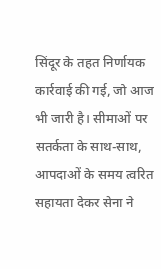सिंदूर के तहत निर्णायक कार्रवाई की गई, जो आज भी जारी है। सीमाओं पर सतर्कता के साथ-साथ, आपदाओं के समय त्वरित सहायता देकर सेना ने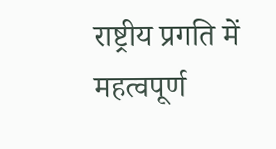राष्ट्रीय प्रगति में महत्वपूर्ण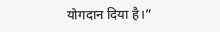योगदान दिया है।”